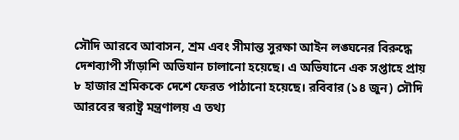সৌদি আরবে আবাসন, শ্রম এবং সীমান্ত সুরক্ষা আইন লঙ্ঘনের বিরুদ্ধে দেশব্যাপী সাঁড়াশি অভিযান চালানো হয়েছে। এ অভিযানে এক সপ্তাহে প্রায় ৮ হাজার শ্রমিককে দেশে ফেরত পাঠানো হয়েছে। রবিবার (১৪ জুন) সৌদি আরবের স্বরাষ্ট্র মন্ত্রণালয় এ তথ্য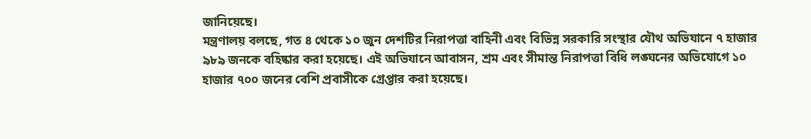জানিয়েছে।
মন্ত্রণালয় বলছে, গত ৪ থেকে ১০ জুন দেশটির নিরাপত্তা বাহিনী এবং বিভিন্ন সরকারি সংস্থার যৌথ অভিযানে ৭ হাজার ৯৮৯ জনকে বহিষ্কার করা হয়েছে। এই অভিযানে আবাসন, শ্রম এবং সীমান্ত নিরাপত্তা বিধি লঙ্ঘনের অভিযোগে ১০ হাজার ৭০০ জনের বেশি প্রবাসীকে গ্রেপ্তার করা হয়েছে।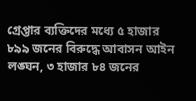গ্রেপ্তার ব্যক্তিদের মধ্যে ৫ হাজার ৮৯৯ জনের বিরুদ্ধে আবাসন আইন লঙ্ঘন, ৩ হাজার ৮৪ জনের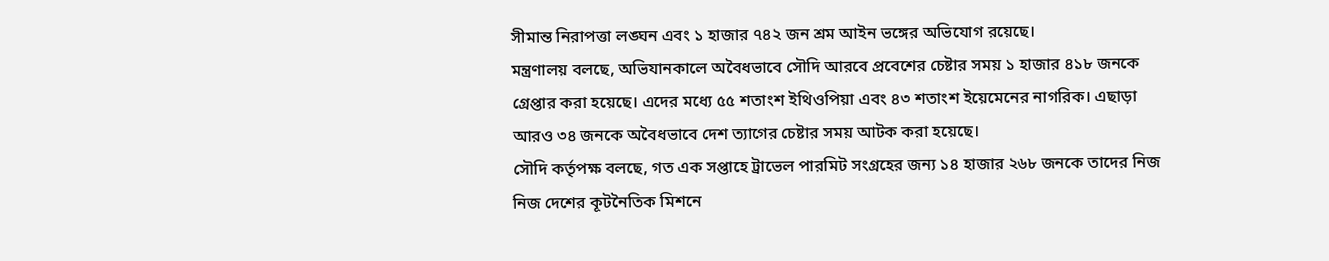সীমান্ত নিরাপত্তা লঙ্ঘন এবং ১ হাজার ৭৪২ জন শ্রম আইন ভঙ্গের অভিযোগ রয়েছে।
মন্ত্রণালয় বলছে, অভিযানকালে অবৈধভাবে সৌদি আরবে প্রবেশের চেষ্টার সময় ১ হাজার ৪১৮ জনকে গ্রেপ্তার করা হয়েছে। এদের মধ্যে ৫৫ শতাংশ ইথিওপিয়া এবং ৪৩ শতাংশ ইয়েমেনের নাগরিক। এছাড়া আরও ৩৪ জনকে অবৈধভাবে দেশ ত্যাগের চেষ্টার সময় আটক করা হয়েছে।
সৌদি কর্তৃপক্ষ বলছে, গত এক সপ্তাহে ট্রাভেল পারমিট সংগ্রহের জন্য ১৪ হাজার ২৬৮ জনকে তাদের নিজ নিজ দেশের কূটনৈতিক মিশনে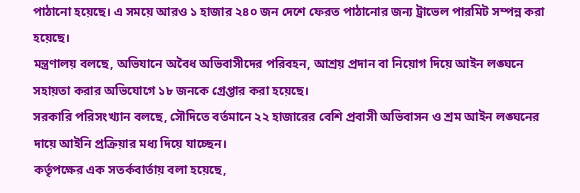পাঠানো হয়েছে। এ সময়ে আরও ১ হাজার ২৪০ জন দেশে ফেরত পাঠানোর জন্য ট্রাভেল পারমিট সম্পন্ন করা হয়েছে।
মন্ত্রণালয় বলছে, অভিযানে অবৈধ অভিবাসীদের পরিবহন, আশ্রয় প্রদান বা নিয়োগ দিয়ে আইন লঙ্ঘনে সহায়তা করার অভিযোগে ১৮ জনকে গ্রেপ্তার করা হয়েছে।
সরকারি পরিসংখ্যান বলছে, সৌদিতে বর্তমানে ২২ হাজারের বেশি প্রবাসী অভিবাসন ও শ্রম আইন লঙ্ঘনের দায়ে আইনি প্রক্রিয়ার মধ্য দিয়ে যাচ্ছেন।
কর্তৃপক্ষের এক সতর্কবার্তায় বলা হয়েছে,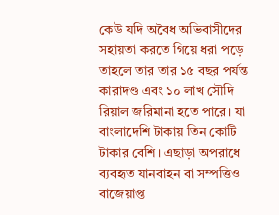কেউ যদি অবৈধ অভিবাসীদের সহায়তা করতে গিয়ে ধরা পড়ে তাহলে তার তার ১৫ বছর পর্যন্ত কারাদণ্ড এবং ১০ লাখ সৌদি রিয়াল জরিমানা হতে পারে। যা বাংলাদেশি টাকায় তিন কোটি টাকার বেশি। এছাড়া অপরাধে ব্যবহৃত যানবাহন বা সম্পত্তিও বাজেয়াপ্ত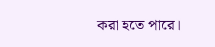করা হতে পারে।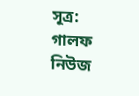সূত্র: গালফ নিউজ